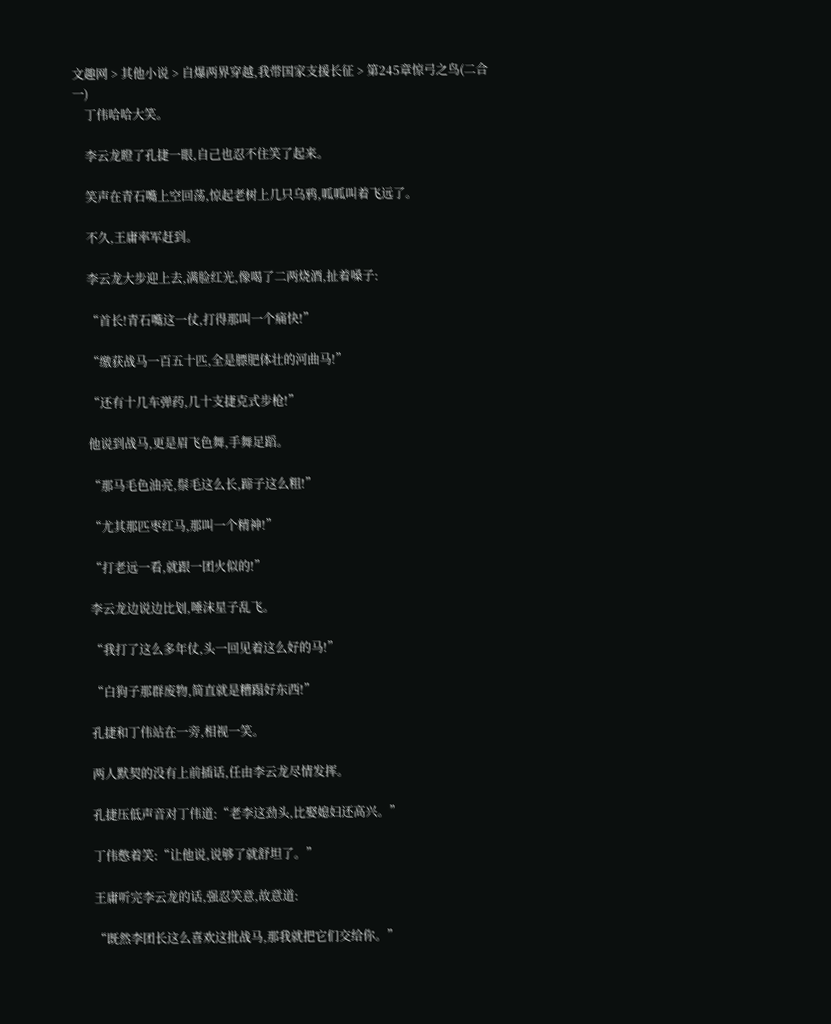文趣网 > 其他小说 > 自爆两界穿越,我带国家支援长征 > 第245章惊弓之鸟(二合一)
    丁伟哈哈大笑。

    李云龙瞪了孔捷一眼,自己也忍不住笑了起来。

    笑声在青石嘴上空回荡,惊起老树上几只乌鸦,呱呱叫着飞远了。

    不久,王庸率军赶到。

    李云龙大步迎上去,满脸红光,像喝了二两烧酒,扯着嗓子:

    “首长!青石嘴这一仗,打得那叫一个痛快!”

    “缴获战马一百五十匹,全是膘肥体壮的河曲马!”

    “还有十几车弹药,几十支捷克式步枪!”

    他说到战马,更是眉飞色舞,手舞足蹈。

    “那马毛色油亮,鬃毛这么长,蹄子这么粗!”

    “尤其那匹枣红马,那叫一个精神!”

    “打老远一看,就跟一团火似的!”

    李云龙边说边比划,唾沫星子乱飞。

    “我打了这么多年仗,头一回见着这么好的马!”

    “白狗子那群废物,简直就是糟蹋好东西!”

    孔捷和丁伟站在一旁,相视一笑。

    两人默契的没有上前插话,任由李云龙尽情发挥。

    孔捷压低声音对丁伟道:“老李这劲头,比娶媳妇还高兴。”

    丁伟憋着笑:“让他说,说够了就舒坦了。”

    王庸听完李云龙的话,强忍笑意,故意道:

    “既然李团长这么喜欢这批战马,那我就把它们交给你。”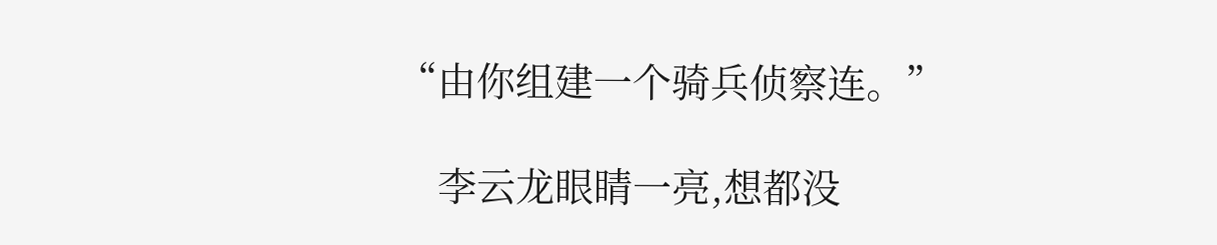“由你组建一个骑兵侦察连。”

    李云龙眼睛一亮,想都没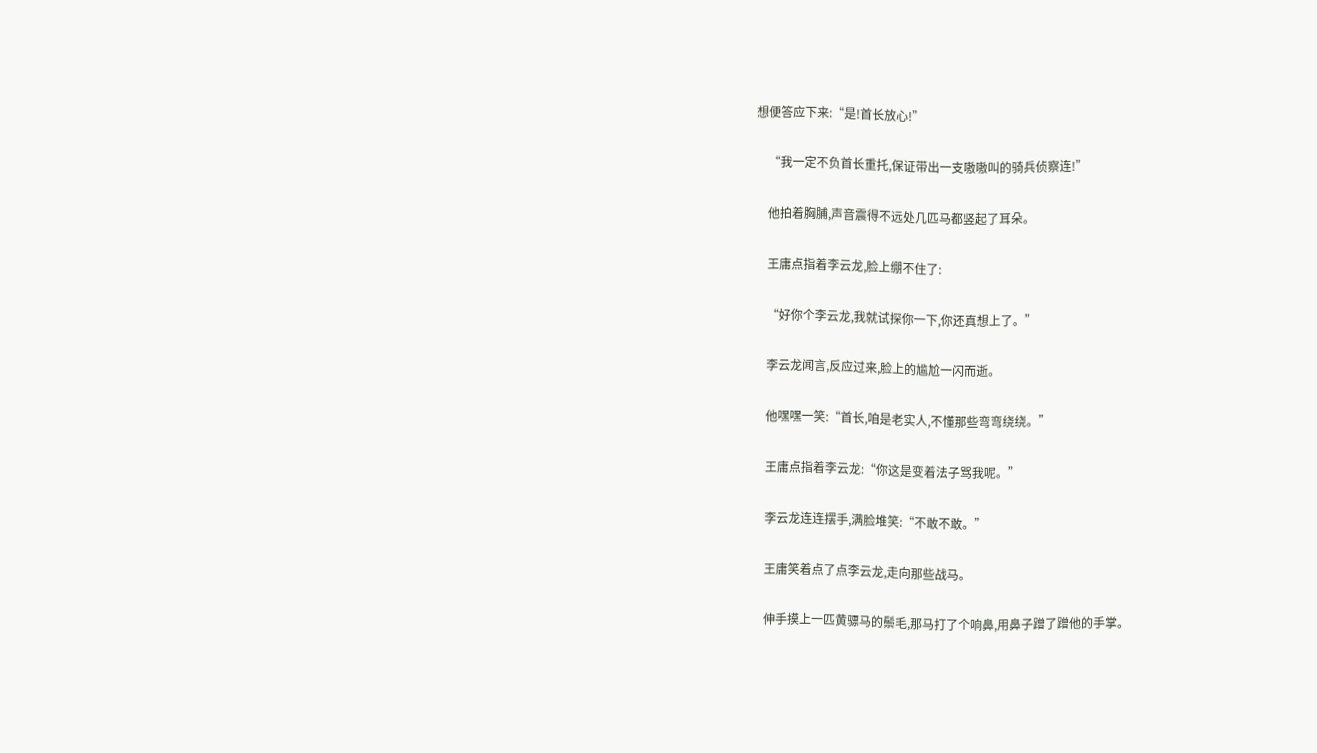想便答应下来:“是!首长放心!”

    “我一定不负首长重托,保证带出一支嗷嗷叫的骑兵侦察连!”

    他拍着胸脯,声音震得不远处几匹马都竖起了耳朵。

    王庸点指着李云龙,脸上绷不住了:

    “好你个李云龙,我就试探你一下,你还真想上了。”

    李云龙闻言,反应过来,脸上的尴尬一闪而逝。

    他嘿嘿一笑:“首长,咱是老实人,不懂那些弯弯绕绕。”

    王庸点指着李云龙:“你这是变着法子骂我呢。”

    李云龙连连摆手,满脸堆笑:“不敢不敢。”

    王庸笑着点了点李云龙,走向那些战马。

    伸手摸上一匹黄骠马的鬃毛,那马打了个响鼻,用鼻子蹭了蹭他的手掌。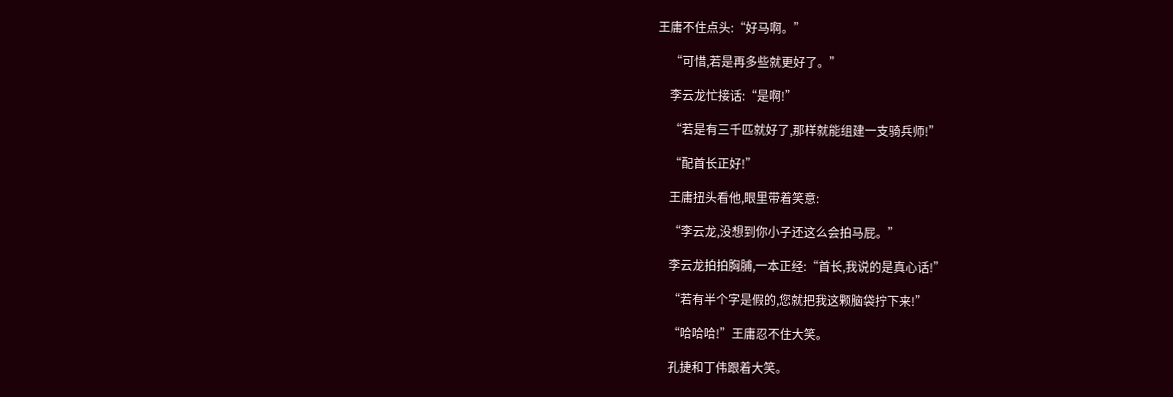王庸不住点头:“好马啊。”

    “可惜,若是再多些就更好了。”

    李云龙忙接话:“是啊!”

    “若是有三千匹就好了,那样就能组建一支骑兵师!”

    “配首长正好!”

    王庸扭头看他,眼里带着笑意:

    “李云龙,没想到你小子还这么会拍马屁。”

    李云龙拍拍胸脯,一本正经:“首长,我说的是真心话!”

    “若有半个字是假的,您就把我这颗脑袋拧下来!”

    “哈哈哈!”王庸忍不住大笑。

    孔捷和丁伟跟着大笑。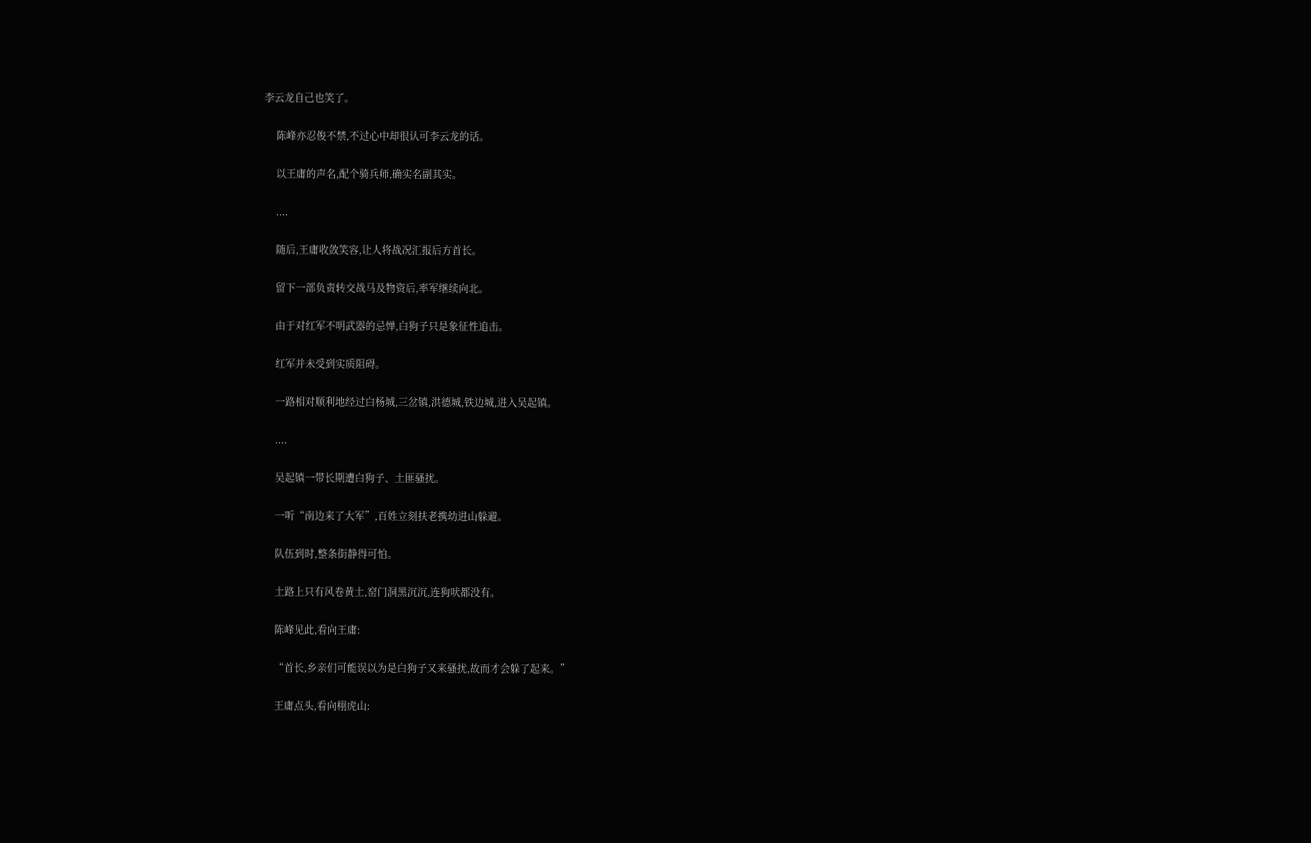李云龙自己也笑了。

    陈峰亦忍俊不禁,不过心中却很认可李云龙的话。

    以王庸的声名,配个骑兵师,确实名副其实。

    ....

    随后,王庸收敛笑容,让人将战况汇报后方首长。

    留下一部负责转交战马及物资后,率军继续向北。

    由于对红军不明武器的忌惮,白狗子只是象征性追击。

    红军并未受到实质阻碍。

    一路相对顺利地经过白杨城,三岔镇,洪德城,铁边城,进入吴起镇。

    ....

    吴起镇一带长期遭白狗子、土匪骚扰。

    一听“南边来了大军”,百姓立刻扶老携幼进山躲避。

    队伍到时,整条街静得可怕。

    土路上只有风卷黄土,窑门洞黑沉沉,连狗吠都没有。

    陈峰见此,看向王庸:

    “首长,乡亲们可能误以为是白狗子又来骚扰,故而才会躲了起来。”

    王庸点头,看向栩虎山: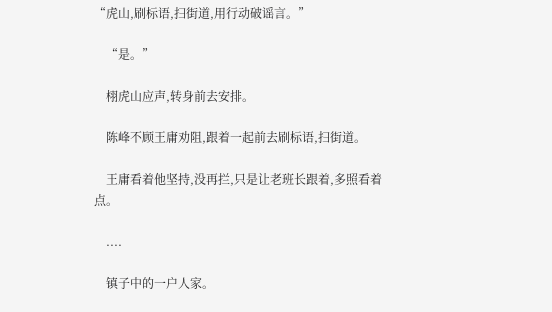“虎山,刷标语,扫街道,用行动破谣言。”

    “是。”

    栩虎山应声,转身前去安排。

    陈峰不顾王庸劝阻,跟着一起前去刷标语,扫街道。

    王庸看着他坚持,没再拦,只是让老班长跟着,多照看着点。

    ....

    镇子中的一户人家。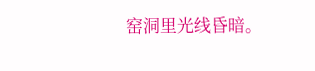窑洞里光线昏暗。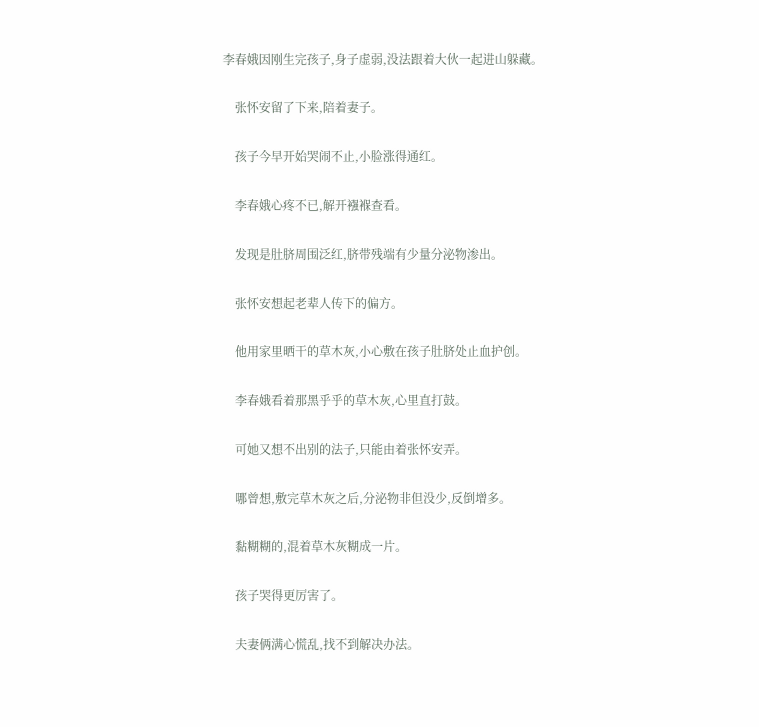李春娥因刚生完孩子,身子虚弱,没法跟着大伙一起进山躲藏。

    张怀安留了下来,陪着妻子。

    孩子今早开始哭闹不止,小脸涨得通红。

    李春娥心疼不已,解开襁褓查看。

    发现是肚脐周围泛红,脐带残端有少量分泌物渗出。

    张怀安想起老辈人传下的偏方。

    他用家里晒干的草木灰,小心敷在孩子肚脐处止血护创。

    李春娥看着那黑乎乎的草木灰,心里直打鼓。

    可她又想不出别的法子,只能由着张怀安弄。

    哪曾想,敷完草木灰之后,分泌物非但没少,反倒增多。

    黏糊糊的,混着草木灰糊成一片。

    孩子哭得更厉害了。

    夫妻俩满心慌乱,找不到解决办法。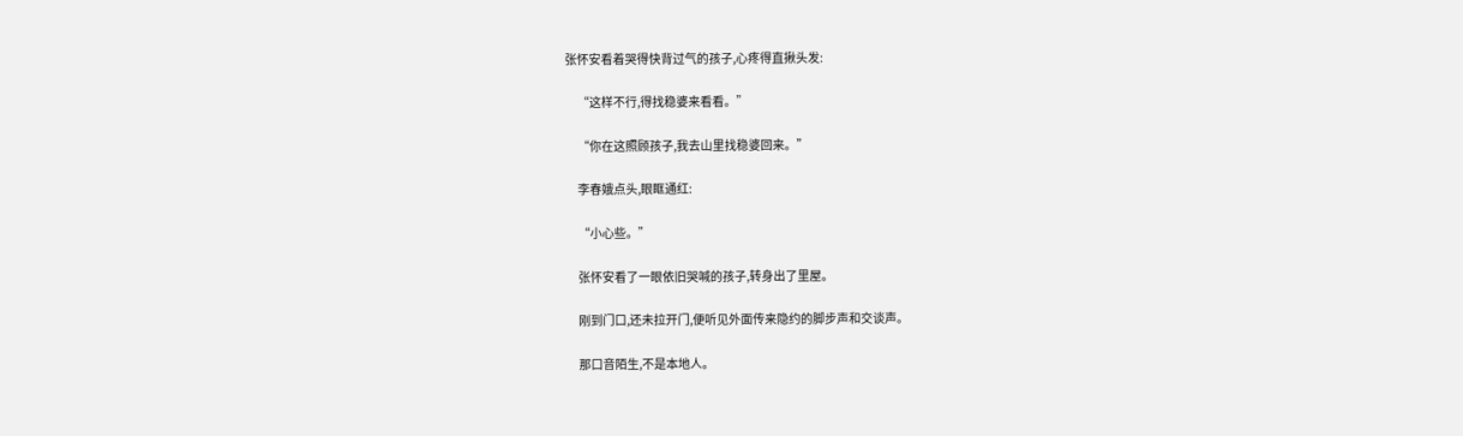张怀安看着哭得快背过气的孩子,心疼得直揪头发:

    “这样不行,得找稳婆来看看。”

    “你在这照顾孩子,我去山里找稳婆回来。”

    李春娥点头,眼眶通红:

    “小心些。”

    张怀安看了一眼依旧哭喊的孩子,转身出了里屋。

    刚到门口,还未拉开门,便听见外面传来隐约的脚步声和交谈声。

    那口音陌生,不是本地人。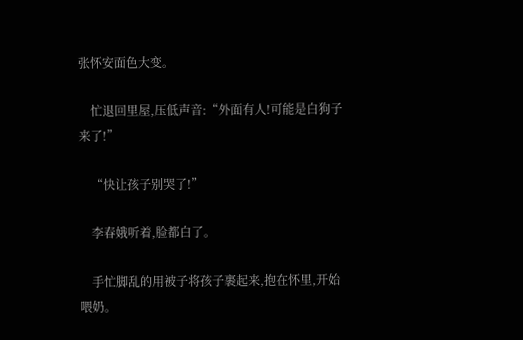张怀安面色大变。

    忙退回里屋,压低声音:“外面有人!可能是白狗子来了!”

    “快让孩子别哭了!”

    李春娥听着,脸都白了。

    手忙脚乱的用被子将孩子裹起来,抱在怀里,开始喂奶。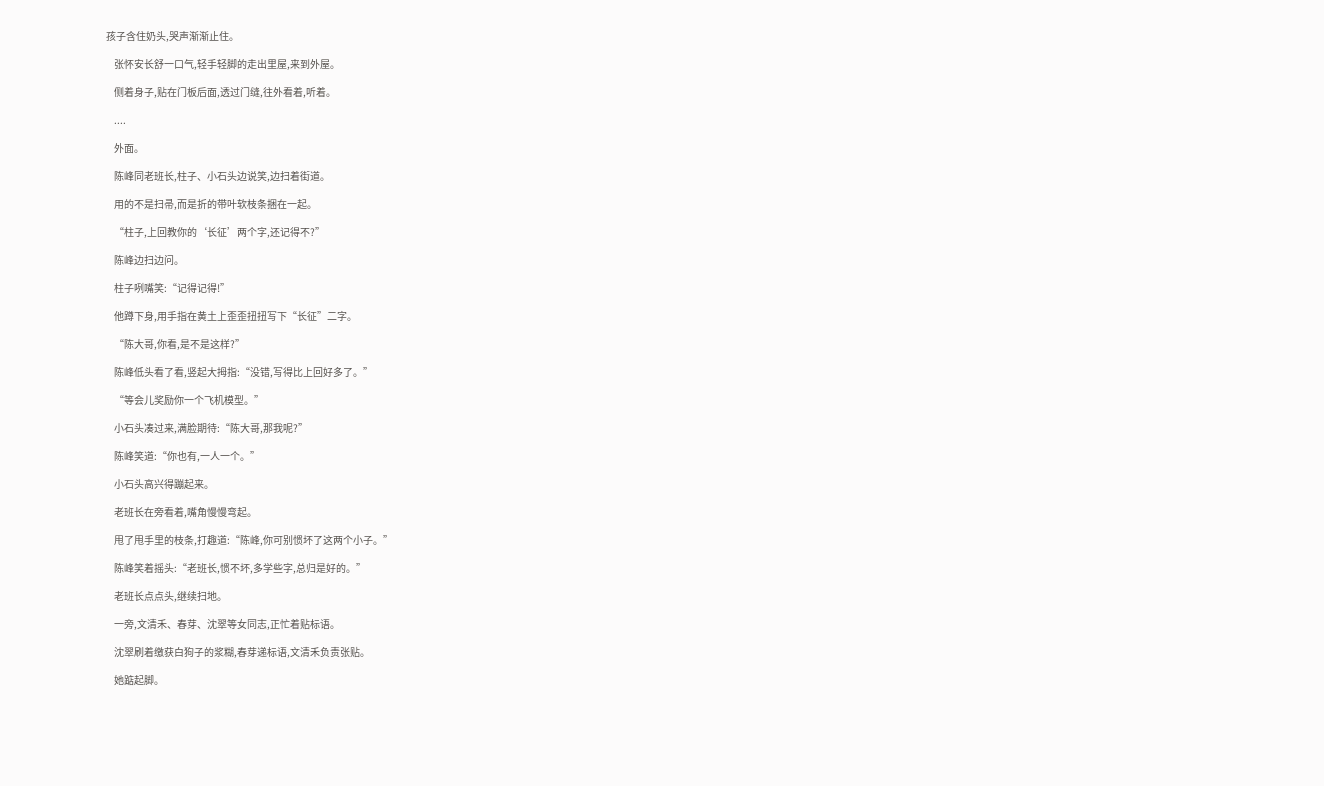孩子含住奶头,哭声渐渐止住。

    张怀安长舒一口气,轻手轻脚的走出里屋,来到外屋。

    侧着身子,贴在门板后面,透过门缝,往外看着,听着。

    ....

    外面。

    陈峰同老班长,柱子、小石头边说笑,边扫着街道。

    用的不是扫帚,而是折的带叶软枝条捆在一起。

    “柱子,上回教你的‘长征’两个字,还记得不?”

    陈峰边扫边问。

    柱子咧嘴笑:“记得记得!”

    他蹲下身,用手指在黄土上歪歪扭扭写下“长征”二字。

    “陈大哥,你看,是不是这样?”

    陈峰低头看了看,竖起大拇指:“没错,写得比上回好多了。”

    “等会儿奖励你一个飞机模型。”

    小石头凑过来,满脸期待:“陈大哥,那我呢?”

    陈峰笑道:“你也有,一人一个。”

    小石头高兴得蹦起来。

    老班长在旁看着,嘴角慢慢弯起。

    甩了甩手里的枝条,打趣道:“陈峰,你可别惯坏了这两个小子。”

    陈峰笑着摇头:“老班长,惯不坏,多学些字,总归是好的。”

    老班长点点头,继续扫地。

    一旁,文清禾、春芽、沈翠等女同志,正忙着贴标语。

    沈翠刷着缴获白狗子的浆糊,春芽递标语,文清禾负责张贴。

    她踮起脚。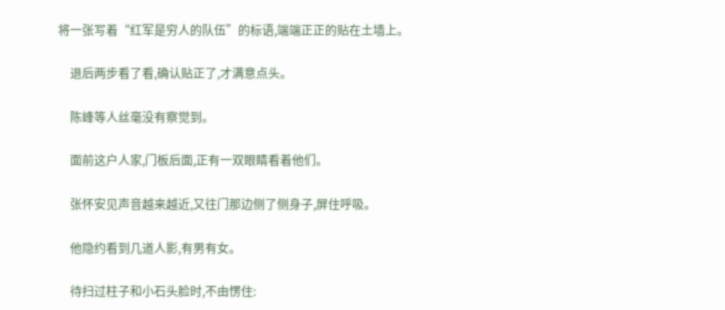将一张写着“红军是穷人的队伍”的标语,端端正正的贴在土墙上。

    退后两步看了看,确认贴正了,才满意点头。

    陈峰等人丝毫没有察觉到。

    面前这户人家,门板后面,正有一双眼睛看着他们。

    张怀安见声音越来越近,又往门那边侧了侧身子,屏住呼吸。

    他隐约看到几道人影,有男有女。

    待扫过柱子和小石头脸时,不由愣住: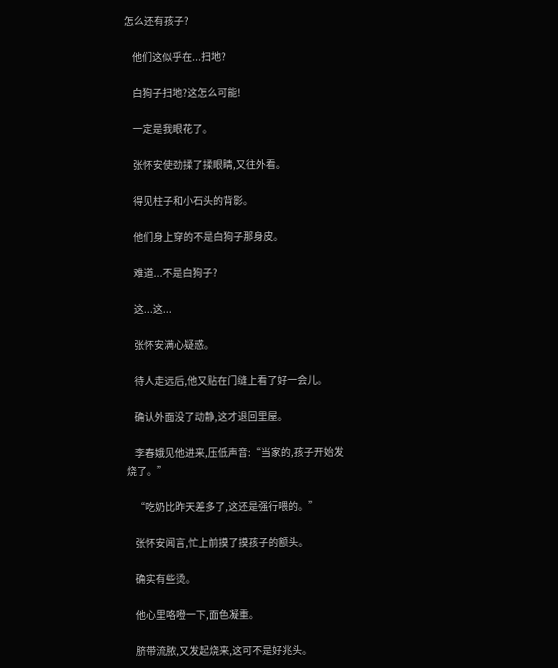怎么还有孩子?

    他们这似乎在...扫地?

    白狗子扫地?这怎么可能!

    一定是我眼花了。

    张怀安使劲揉了揉眼睛,又往外看。

    得见柱子和小石头的背影。

    他们身上穿的不是白狗子那身皮。

    难道...不是白狗子?

    这...这...

    张怀安满心疑惑。

    待人走远后,他又贴在门缝上看了好一会儿。

    确认外面没了动静,这才退回里屋。

    李春娥见他进来,压低声音:“当家的,孩子开始发烧了。”

    “吃奶比昨天差多了,这还是强行喂的。”

    张怀安闻言,忙上前摸了摸孩子的额头。

    确实有些烫。

    他心里咯噔一下,面色凝重。

    脐带流脓,又发起烧来,这可不是好兆头。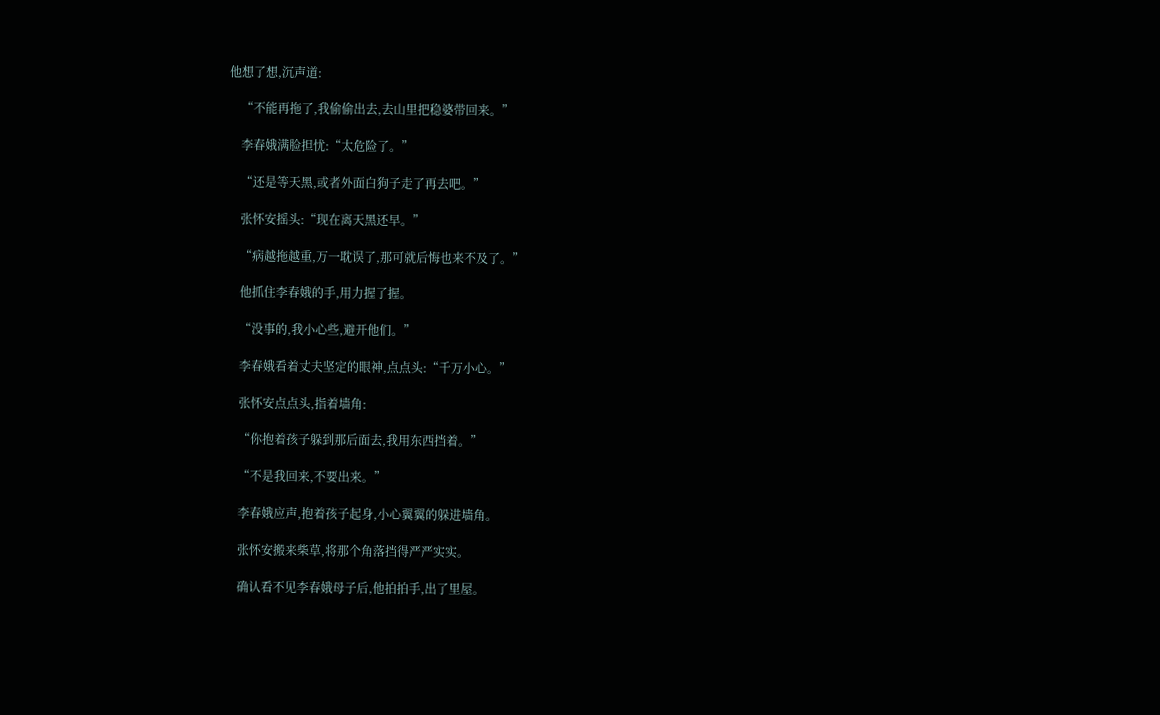他想了想,沉声道:

    “不能再拖了,我偷偷出去,去山里把稳婆带回来。”

    李春娥满脸担忧:“太危险了。”

    “还是等天黑,或者外面白狗子走了再去吧。”

    张怀安摇头:“现在离天黑还早。”

    “病越拖越重,万一耽误了,那可就后悔也来不及了。”

    他抓住李春娥的手,用力握了握。

    “没事的,我小心些,避开他们。”

    李春娥看着丈夫坚定的眼神,点点头:“千万小心。”

    张怀安点点头,指着墙角:

    “你抱着孩子躲到那后面去,我用东西挡着。”

    “不是我回来,不要出来。”

    李春娥应声,抱着孩子起身,小心翼翼的躲进墙角。

    张怀安搬来柴草,将那个角落挡得严严实实。

    确认看不见李春娥母子后,他拍拍手,出了里屋。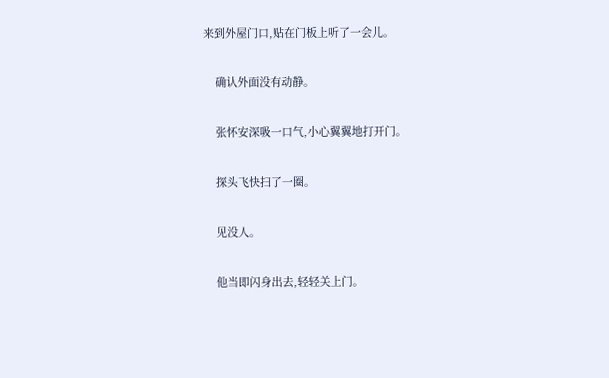来到外屋门口,贴在门板上听了一会儿。

    确认外面没有动静。

    张怀安深吸一口气,小心翼翼地打开门。

    探头飞快扫了一圈。

    见没人。

    他当即闪身出去,轻轻关上门。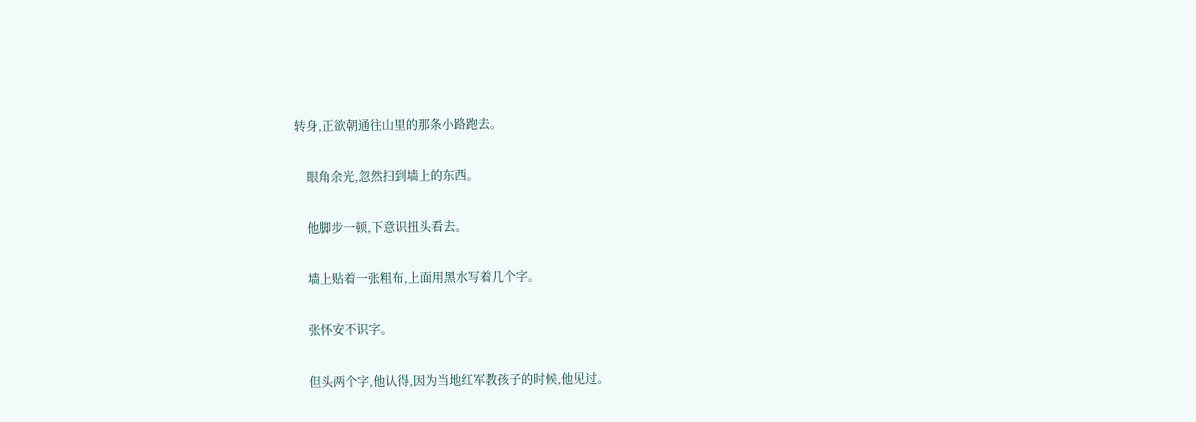转身,正欲朝通往山里的那条小路跑去。

    眼角余光,忽然扫到墙上的东西。

    他脚步一顿,下意识扭头看去。

    墙上贴着一张粗布,上面用黑水写着几个字。

    张怀安不识字。

    但头两个字,他认得,因为当地红军教孩子的时候,他见过。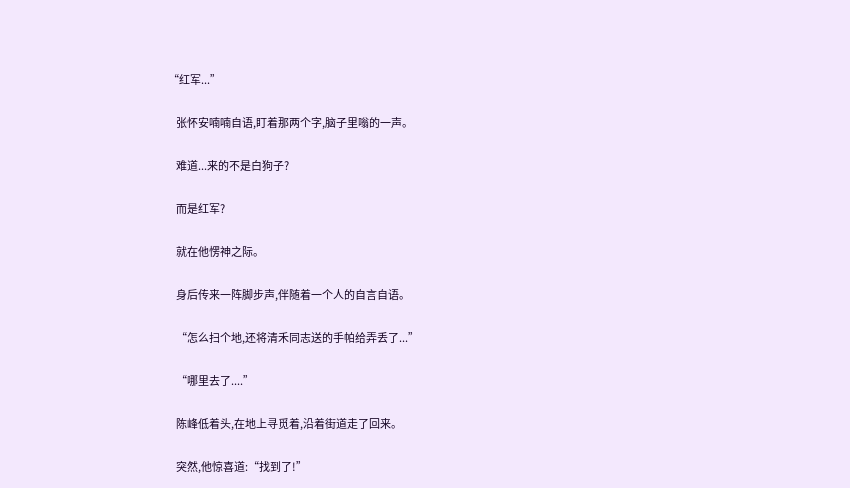“红军...”

    张怀安喃喃自语,盯着那两个字,脑子里嗡的一声。

    难道...来的不是白狗子?

    而是红军?

    就在他愣神之际。

    身后传来一阵脚步声,伴随着一个人的自言自语。

    “怎么扫个地,还将清禾同志送的手帕给弄丢了...”

    “哪里去了....”

    陈峰低着头,在地上寻觅着,沿着街道走了回来。

    突然,他惊喜道:“找到了!”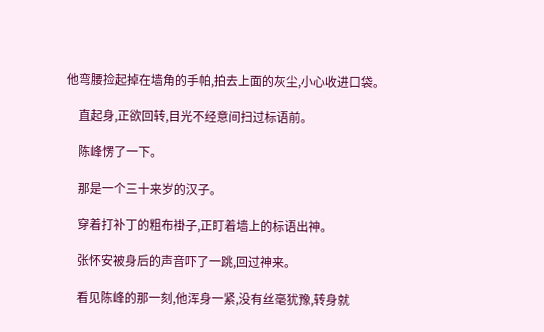他弯腰捡起掉在墙角的手帕,拍去上面的灰尘,小心收进口袋。

    直起身,正欲回转,目光不经意间扫过标语前。

    陈峰愣了一下。

    那是一个三十来岁的汉子。

    穿着打补丁的粗布褂子,正盯着墙上的标语出神。

    张怀安被身后的声音吓了一跳,回过神来。

    看见陈峰的那一刻,他浑身一紧,没有丝毫犹豫,转身就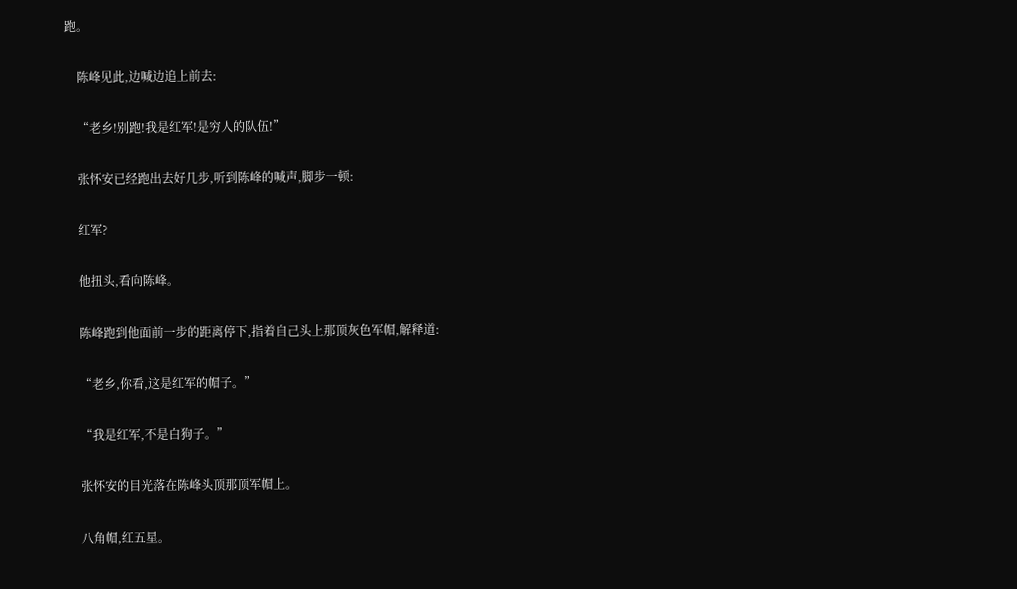跑。

    陈峰见此,边喊边追上前去:

    “老乡!别跑!我是红军!是穷人的队伍!”

    张怀安已经跑出去好几步,听到陈峰的喊声,脚步一顿:

    红军?

    他扭头,看向陈峰。

    陈峰跑到他面前一步的距离停下,指着自己头上那顶灰色军帽,解释道:

    “老乡,你看,这是红军的帽子。”

    “我是红军,不是白狗子。”

    张怀安的目光落在陈峰头顶那顶军帽上。

    八角帽,红五星。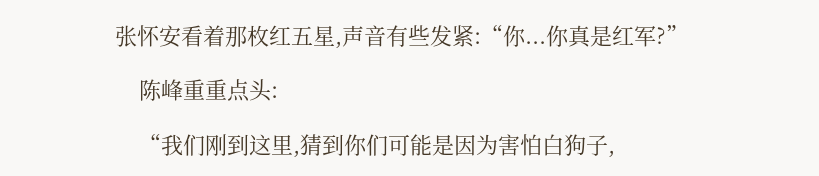张怀安看着那枚红五星,声音有些发紧:“你...你真是红军?”

    陈峰重重点头:

    “我们刚到这里,猜到你们可能是因为害怕白狗子,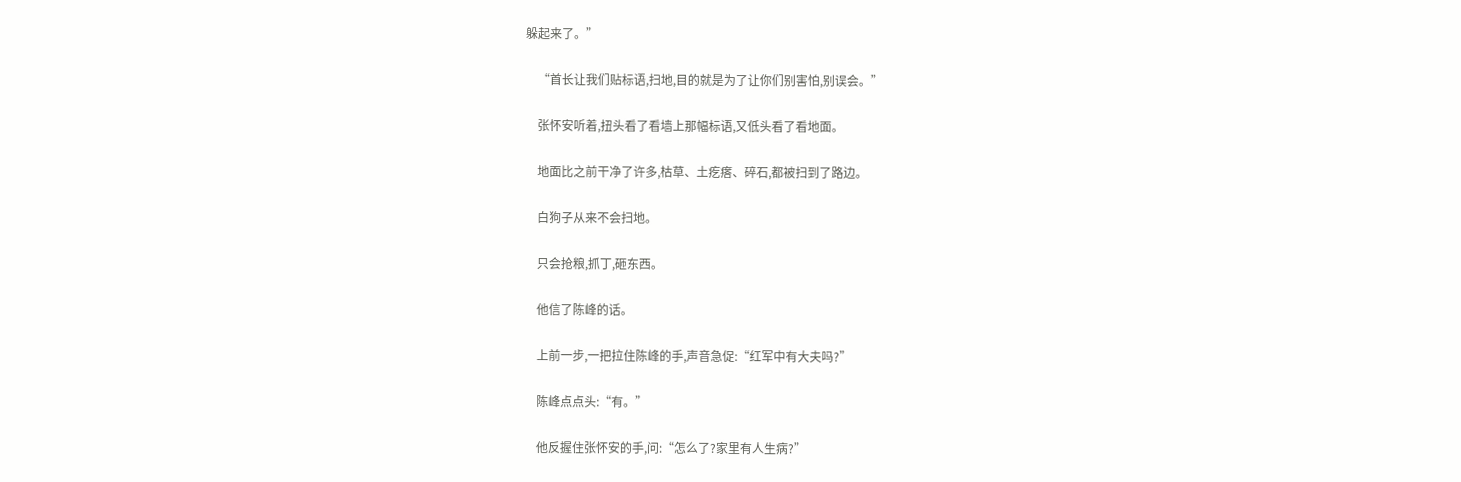躲起来了。”

    “首长让我们贴标语,扫地,目的就是为了让你们别害怕,别误会。”

    张怀安听着,扭头看了看墙上那幅标语,又低头看了看地面。

    地面比之前干净了许多,枯草、土疙瘩、碎石,都被扫到了路边。

    白狗子从来不会扫地。

    只会抢粮,抓丁,砸东西。

    他信了陈峰的话。

    上前一步,一把拉住陈峰的手,声音急促:“红军中有大夫吗?”

    陈峰点点头:“有。”

    他反握住张怀安的手,问:“怎么了?家里有人生病?”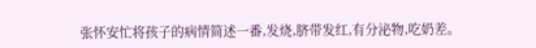张怀安忙将孩子的病情简述一番,发烧,脐带发红,有分泌物,吃奶差。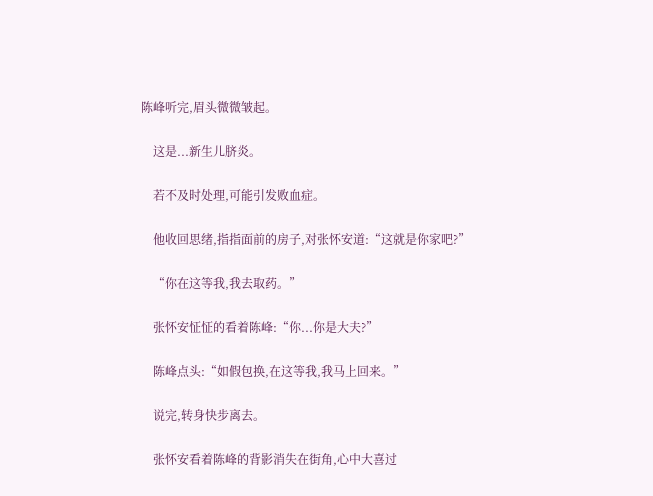陈峰听完,眉头微微皱起。

    这是...新生儿脐炎。

    若不及时处理,可能引发败血症。

    他收回思绪,指指面前的房子,对张怀安道:“这就是你家吧?”

    “你在这等我,我去取药。”

    张怀安怔怔的看着陈峰:“你...你是大夫?”

    陈峰点头:“如假包换,在这等我,我马上回来。”

    说完,转身快步离去。

    张怀安看着陈峰的背影消失在街角,心中大喜过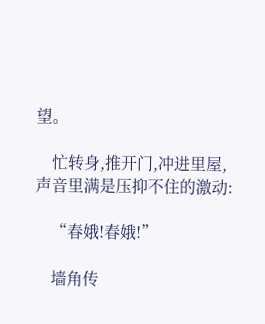望。

    忙转身,推开门,冲进里屋,声音里满是压抑不住的激动:

    “春娥!春娥!”

    墙角传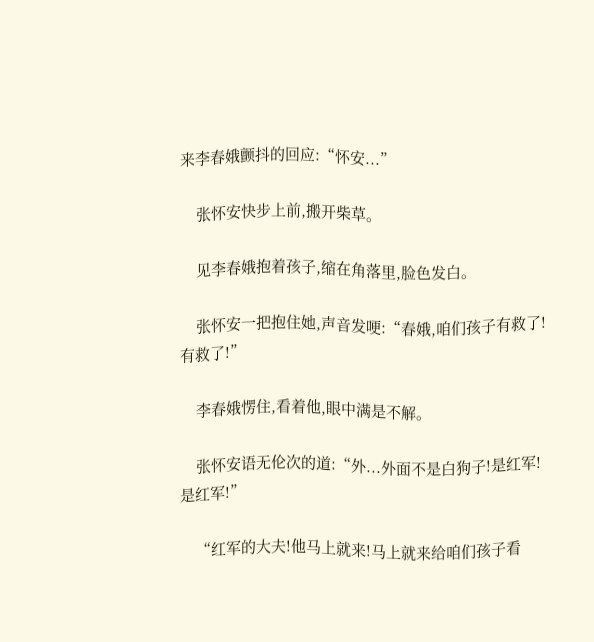来李春娥颤抖的回应:“怀安...”

    张怀安快步上前,搬开柴草。

    见李春娥抱着孩子,缩在角落里,脸色发白。

    张怀安一把抱住她,声音发哽:“春娥,咱们孩子有救了!有救了!”

    李春娥愣住,看着他,眼中满是不解。

    张怀安语无伦次的道:“外...外面不是白狗子!是红军!是红军!”

    “红军的大夫!他马上就来!马上就来给咱们孩子看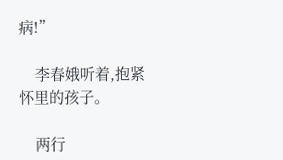病!”

    李春娥听着,抱紧怀里的孩子。

    两行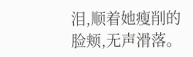泪,顺着她瘦削的脸颊,无声滑落。